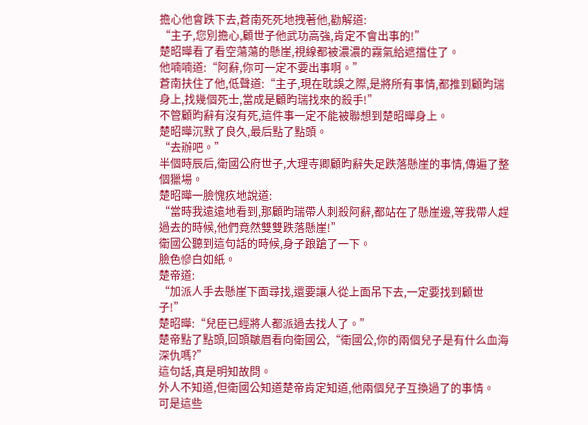擔心他會跌下去,蒼南死死地拽著他,勸解道:
“主子,您別擔心,顧世子他武功高強,肯定不會出事的!”
楚昭曄看了看空蕩蕩的懸崖,視線都被濃濃的霧氣給遮擋住了。
他喃喃道:“阿辭,你可一定不要出事啊。”
蒼南扶住了他,低聲道:“主子,現在耽誤之際,是將所有事情,都推到顧昀瑞身上,找幾個死士,當成是顧昀瑞找來的殺手!”
不管顧昀辭有沒有死,這件事一定不能被聯想到楚昭曄身上。
楚昭曄沉默了良久,最后點了點頭。
“去辦吧。”
半個時辰后,衛國公府世子,大理寺卿顧昀辭失足跌落懸崖的事情,傳遍了整個獵場。
楚昭曄一臉愧疚地說道:
“當時我遠遠地看到,那顧昀瑞帶人刺殺阿辭,都站在了懸崖邊,等我帶人趕過去的時候,他們竟然雙雙跌落懸崖!”
衛國公聽到這句話的時候,身子踉蹌了一下。
臉色慘白如紙。
楚帝道:
“加派人手去懸崖下面尋找,還要讓人從上面吊下去,一定要找到顧世子!”
楚昭曄:“兒臣已經將人都派過去找人了。”
楚帝點了點頭,回頭皺眉看向衛國公,“衛國公,你的兩個兒子是有什么血海深仇嗎?”
這句話,真是明知故問。
外人不知道,但衛國公知道楚帝肯定知道,他兩個兒子互換過了的事情。
可是這些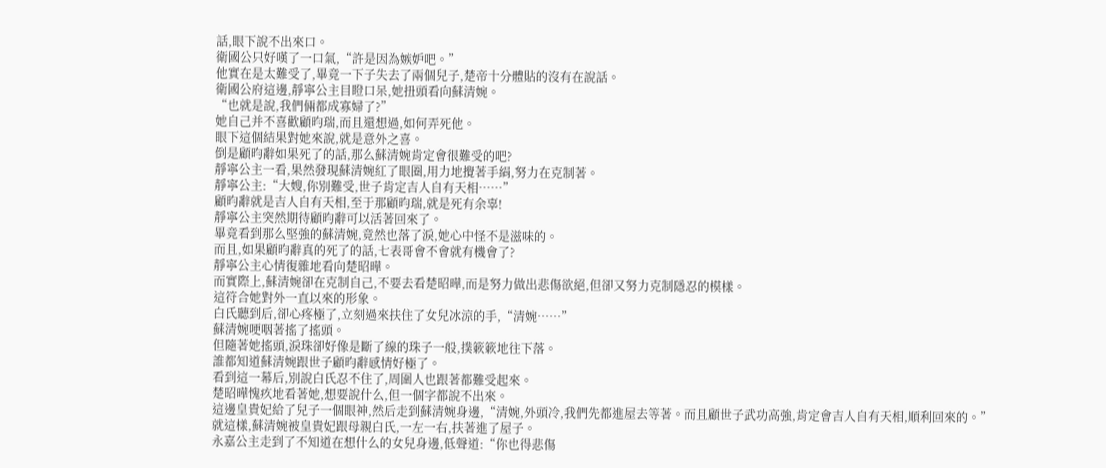話,眼下說不出來口。
衛國公只好嘆了一口氣,“許是因為嫉妒吧。”
他實在是太難受了,畢竟一下子失去了兩個兒子,楚帝十分體貼的沒有在說話。
衛國公府這邊,靜寧公主目瞪口呆,她扭頭看向蘇清婉。
“也就是說,我們倆都成寡婦了?”
她自己并不喜歡顧昀瑞,而且還想過,如何弄死他。
眼下這個結果對她來說,就是意外之喜。
倒是顧昀辭如果死了的話,那么蘇清婉肯定會很難受的吧?
靜寧公主一看,果然發現蘇清婉紅了眼圈,用力地攪著手絹,努力在克制著。
靜寧公主:“大嫂,你別難受,世子肯定吉人自有天相……”
顧昀辭就是吉人自有天相,至于那顧昀瑞,就是死有余辜!
靜寧公主突然期待顧昀辭可以活著回來了。
畢竟看到那么堅強的蘇清婉,竟然也落了淚,她心中怪不是滋味的。
而且,如果顧昀辭真的死了的話,七表哥會不會就有機會了?
靜寧公主心情復雜地看向楚昭曄。
而實際上,蘇清婉卻在克制自己,不要去看楚昭曄,而是努力做出悲傷欲絕,但卻又努力克制隱忍的模樣。
這符合她對外一直以來的形象。
白氏聽到后,卻心疼極了,立刻過來扶住了女兒冰涼的手,“清婉……”
蘇清婉哽咽著搖了搖頭。
但隨著她搖頭,淚珠卻好像是斷了線的珠子一般,撲簌簌地往下落。
誰都知道蘇清婉跟世子顧昀辭感情好極了。
看到這一幕后,別說白氏忍不住了,周圍人也跟著都難受起來。
楚昭曄愧疚地看著她,想要說什么,但一個字都說不出來。
這邊皇貴妃給了兒子一個眼神,然后走到蘇清婉身邊,“清婉,外頭冷,我們先都進屋去等著。而且顧世子武功高強,肯定會吉人自有天相,順利回來的。”
就這樣,蘇清婉被皇貴妃跟母親白氏,一左一右,扶著進了屋子。
永嘉公主走到了不知道在想什么的女兒身邊,低聲道:“你也得悲傷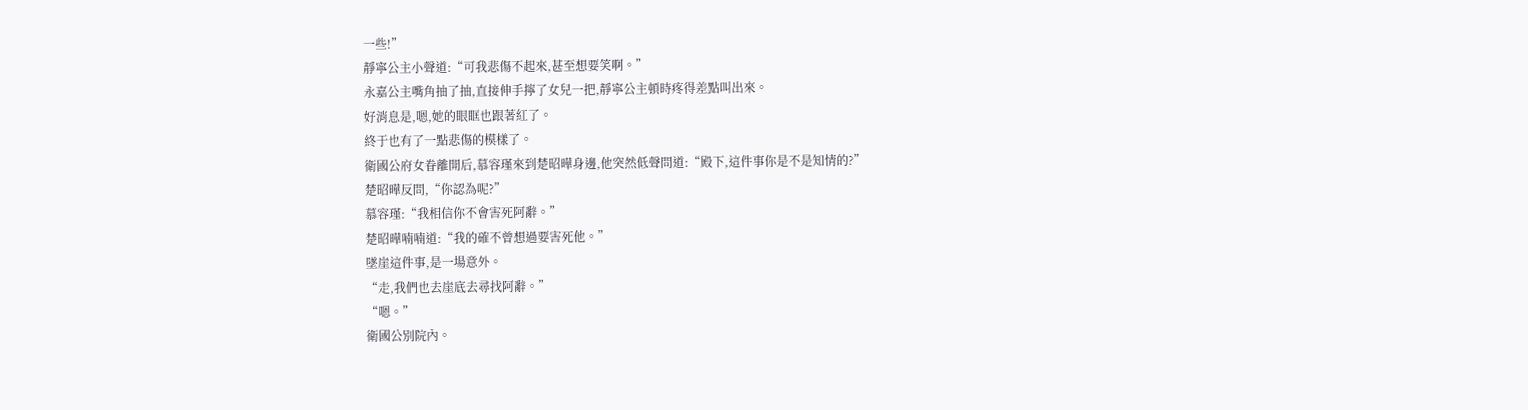一些!”
靜寧公主小聲道:“可我悲傷不起來,甚至想要笑啊。”
永嘉公主嘴角抽了抽,直接伸手擰了女兒一把,靜寧公主頓時疼得差點叫出來。
好消息是,嗯,她的眼眶也跟著紅了。
終于也有了一點悲傷的模樣了。
衛國公府女眷離開后,慕容瑾來到楚昭曄身邊,他突然低聲問道:“殿下,這件事你是不是知情的?”
楚昭曄反問,“你認為呢?”
慕容瑾:“我相信你不會害死阿辭。”
楚昭曄喃喃道:“我的確不曾想過要害死他。”
墜崖這件事,是一場意外。
“走,我們也去崖底去尋找阿辭。”
“嗯。”
衛國公別院內。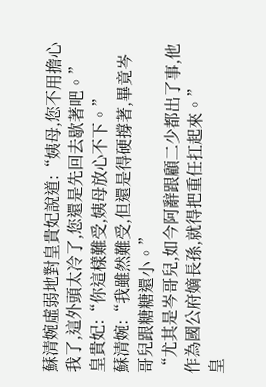蘇清婉虛弱地對皇貴妃說道:“姨母,您不用擔心我了,這外頭太冷了,您還是先回去歇著吧。”
皇貴妃:“你這樣難受,姨母放心不下。”
蘇清婉:“我雖然難受,但還是得硬撐著,畢竟岑哥兒跟糖糖還小。”
“尤其是岑哥兒,如今阿辭跟顧二少都出了事,他作為國公府嫡長孫,就得把重任扛起來。”
皇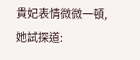貴妃表情微微一頓,她試探道: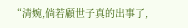“清婉,倘若顧世子真的出事了,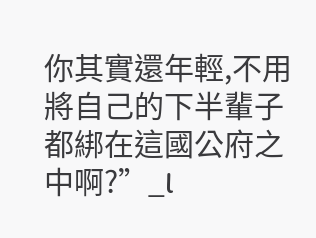你其實還年輕,不用將自己的下半輩子都綁在這國公府之中啊?”_l